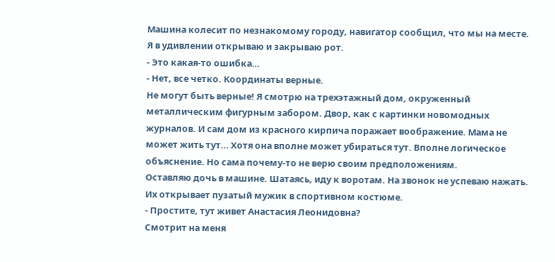Машина колесит по незнакомому городу, навигатор сообщил, что мы на месте. Я в удивлении открываю и закрываю рот.
- Это какая-то ошибка…
- Нет, все четко. Координаты верные.
Не могут быть верные! Я смотрю на трехэтажный дом, окруженный металлическим фигурным забором. Двор, как с картинки новомодных журналов. И сам дом из красного кирпича поражает воображение. Мама не может жить тут… Хотя она вполне может убираться тут. Вполне логическое объяснение. Но сама почему-то не верю своим предположениям.
Оставляю дочь в машине. Шатаясь, иду к воротам. На звонок не успеваю нажать. Их открывает пузатый мужик в спортивном костюме.
- Простите, тут живет Анастасия Леонидовна?
Смотрит на меня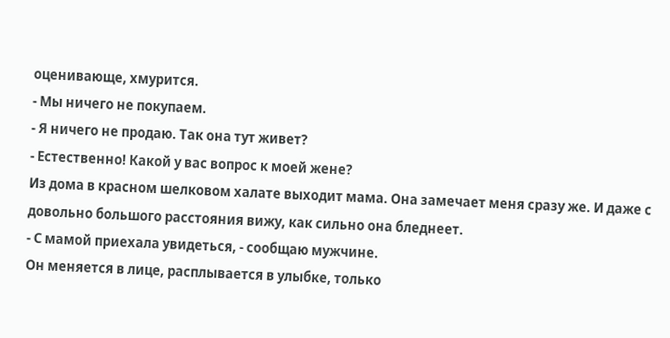оценивающе, хмурится.
- Мы ничего не покупаем.
- Я ничего не продаю. Так она тут живет?
- Естественно! Какой у вас вопрос к моей жене?
Из дома в красном шелковом халате выходит мама. Она замечает меня сразу же. И даже с довольно большого расстояния вижу, как сильно она бледнеет.
- С мамой приехала увидеться, - сообщаю мужчине.
Он меняется в лице, расплывается в улыбке, только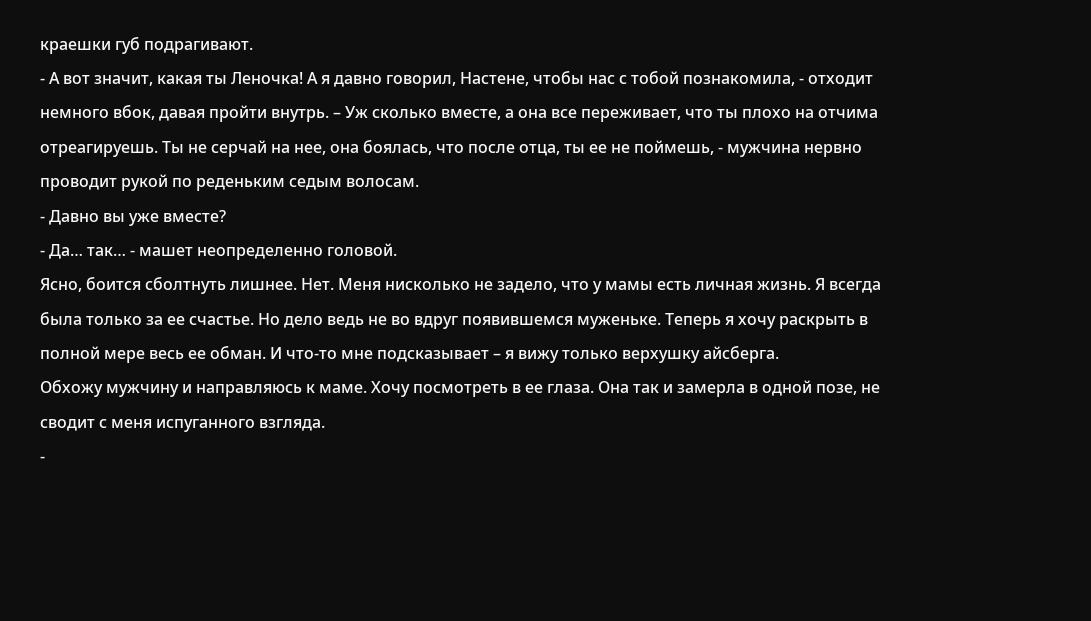краешки губ подрагивают.
- А вот значит, какая ты Леночка! А я давно говорил, Настене, чтобы нас с тобой познакомила, - отходит немного вбок, давая пройти внутрь. – Уж сколько вместе, а она все переживает, что ты плохо на отчима отреагируешь. Ты не серчай на нее, она боялась, что после отца, ты ее не поймешь, - мужчина нервно проводит рукой по реденьким седым волосам.
- Давно вы уже вместе?
- Да… так… - машет неопределенно головой.
Ясно, боится сболтнуть лишнее. Нет. Меня нисколько не задело, что у мамы есть личная жизнь. Я всегда была только за ее счастье. Но дело ведь не во вдруг появившемся муженьке. Теперь я хочу раскрыть в полной мере весь ее обман. И что-то мне подсказывает – я вижу только верхушку айсберга.
Обхожу мужчину и направляюсь к маме. Хочу посмотреть в ее глаза. Она так и замерла в одной позе, не сводит с меня испуганного взгляда.
-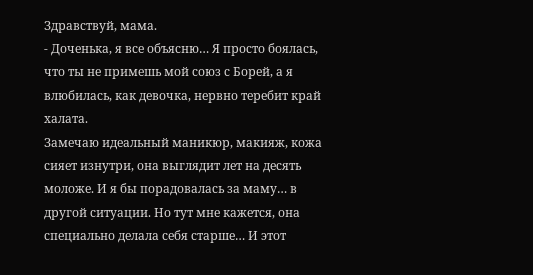Здравствуй, мама.
- Доченька, я все объясню… Я просто боялась, что ты не примешь мой союз с Борей, а я влюбилась, как девочка, нервно теребит край халата.
Замечаю идеальный маникюр, макияж, кожа сияет изнутри, она выглядит лет на десять моложе. И я бы порадовалась за маму… в другой ситуации. Но тут мне кажется, она специально делала себя старше… И этот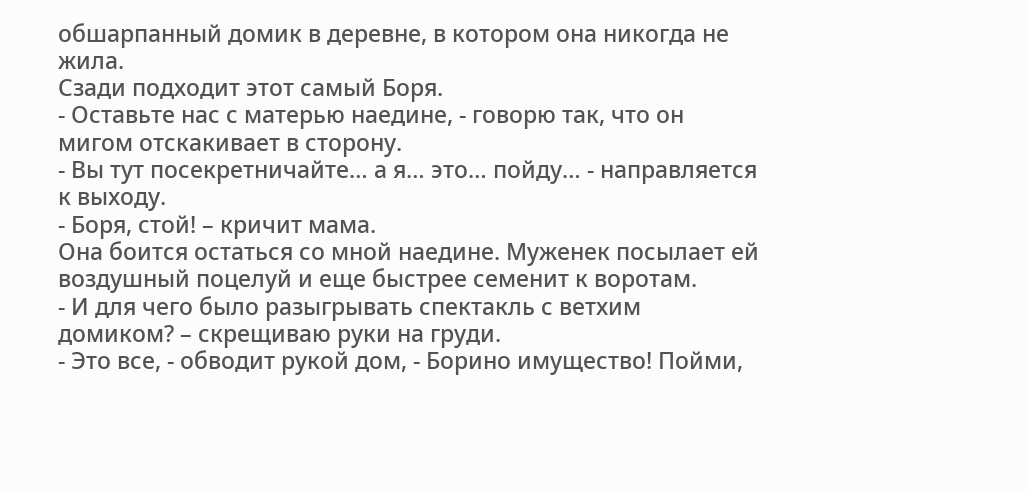обшарпанный домик в деревне, в котором она никогда не жила.
Сзади подходит этот самый Боря.
- Оставьте нас с матерью наедине, - говорю так, что он мигом отскакивает в сторону.
- Вы тут посекретничайте… а я… это… пойду… - направляется к выходу.
- Боря, стой! – кричит мама.
Она боится остаться со мной наедине. Муженек посылает ей воздушный поцелуй и еще быстрее семенит к воротам.
- И для чего было разыгрывать спектакль с ветхим домиком? – скрещиваю руки на груди.
- Это все, - обводит рукой дом, - Борино имущество! Пойми,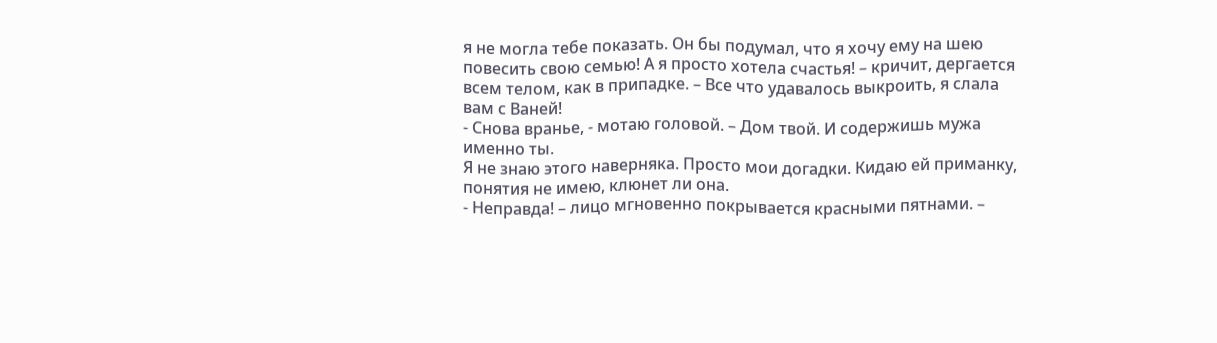я не могла тебе показать. Он бы подумал, что я хочу ему на шею повесить свою семью! А я просто хотела счастья! – кричит, дергается всем телом, как в припадке. – Все что удавалось выкроить, я слала вам с Ваней!
- Снова вранье, - мотаю головой. – Дом твой. И содержишь мужа именно ты.
Я не знаю этого наверняка. Просто мои догадки. Кидаю ей приманку, понятия не имею, клюнет ли она.
- Неправда! – лицо мгновенно покрывается красными пятнами. –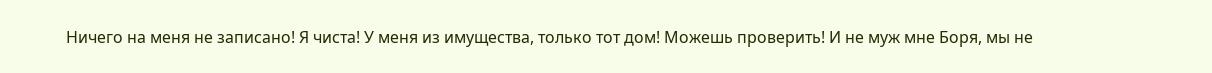Ничего на меня не записано! Я чиста! У меня из имущества, только тот дом! Можешь проверить! И не муж мне Боря, мы не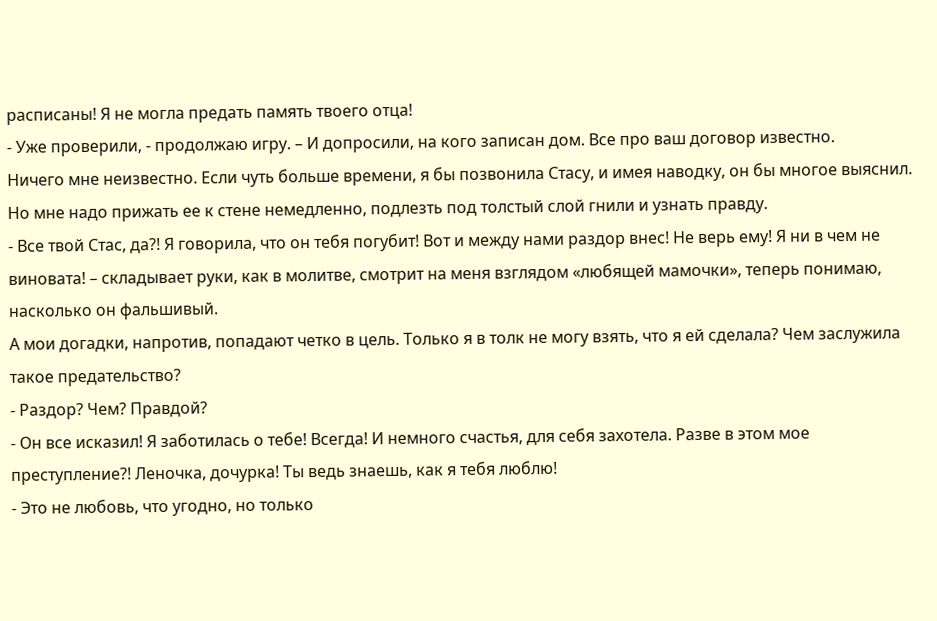расписаны! Я не могла предать память твоего отца!
- Уже проверили, - продолжаю игру. – И допросили, на кого записан дом. Все про ваш договор известно.
Ничего мне неизвестно. Если чуть больше времени, я бы позвонила Стасу, и имея наводку, он бы многое выяснил. Но мне надо прижать ее к стене немедленно, подлезть под толстый слой гнили и узнать правду.
- Все твой Стас, да?! Я говорила, что он тебя погубит! Вот и между нами раздор внес! Не верь ему! Я ни в чем не виновата! – складывает руки, как в молитве, смотрит на меня взглядом «любящей мамочки», теперь понимаю, насколько он фальшивый.
А мои догадки, напротив, попадают четко в цель. Только я в толк не могу взять, что я ей сделала? Чем заслужила такое предательство?
- Раздор? Чем? Правдой?
- Он все исказил! Я заботилась о тебе! Всегда! И немного счастья, для себя захотела. Разве в этом мое преступление?! Леночка, дочурка! Ты ведь знаешь, как я тебя люблю!
- Это не любовь, что угодно, но только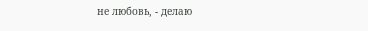не любовь, - делаю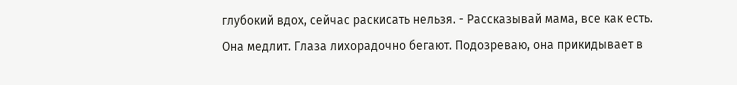глубокий вдох, сейчас раскисать нельзя. - Рассказывай мама, все как есть.
Она медлит. Глаза лихорадочно бегают. Подозреваю, она прикидывает в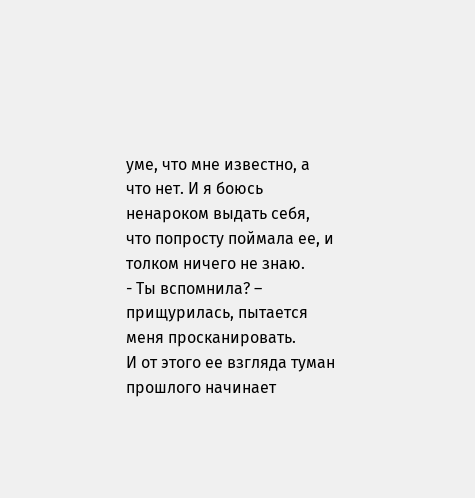уме, что мне известно, а что нет. И я боюсь ненароком выдать себя, что попросту поймала ее, и толком ничего не знаю.
- Ты вспомнила? – прищурилась, пытается меня просканировать.
И от этого ее взгляда туман прошлого начинает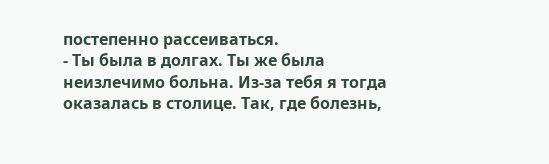постепенно рассеиваться.
- Ты была в долгах. Ты же была неизлечимо больна. Из-за тебя я тогда оказалась в столице. Так, где болезнь,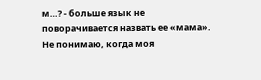м…? - больше язык не поворачивается назвать ее «мама». Не понимаю, когда моя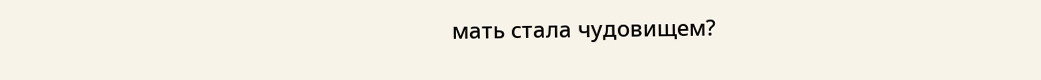мать стала чудовищем?